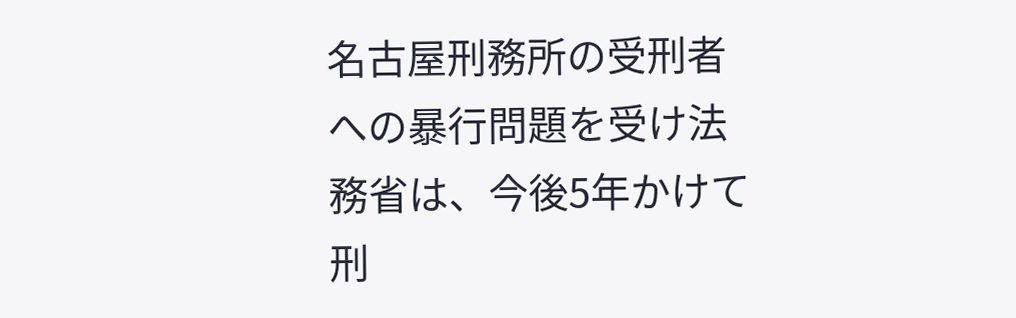名古屋刑務所の受刑者への暴行問題を受け法務省は、今後5年かけて刑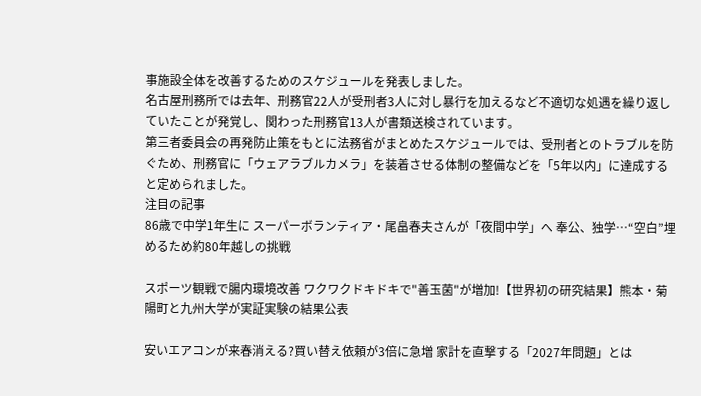事施設全体を改善するためのスケジュールを発表しました。
名古屋刑務所では去年、刑務官22人が受刑者3人に対し暴行を加えるなど不適切な処遇を繰り返していたことが発覚し、関わった刑務官13人が書類送検されています。
第三者委員会の再発防止策をもとに法務省がまとめたスケジュールでは、受刑者とのトラブルを防ぐため、刑務官に「ウェアラブルカメラ」を装着させる体制の整備などを「5年以内」に達成すると定められました。
注目の記事
86歳で中学1年生に スーパーボランティア・尾畠春夫さんが「夜間中学」へ 奉公、独学…“空白”埋めるため約80年越しの挑戦

スポーツ観戦で腸内環境改善 ワクワクドキドキで"善玉菌"が増加!【世界初の研究結果】熊本・菊陽町と九州大学が実証実験の結果公表

安いエアコンが来春消える?買い替え依頼が3倍に急増 家計を直撃する「2027年問題」とは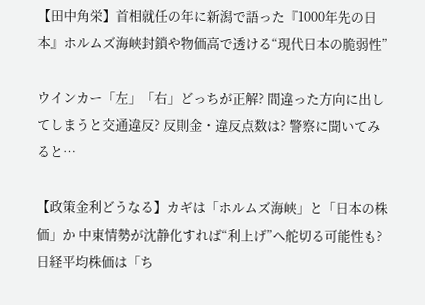【田中角栄】首相就任の年に新潟で語った『1000年先の日本』ホルムズ海峡封鎖や物価高で透ける“現代日本の脆弱性”

ウインカー「左」「右」どっちが正解? 間違った方向に出してしまうと交通違反? 反則金・違反点数は? 警察に聞いてみると…

【政策金利どうなる】カギは「ホルムズ海峡」と「日本の株価」か 中東情勢が沈静化すれば“利上げ”へ舵切る可能性も? 日経平均株価は「ち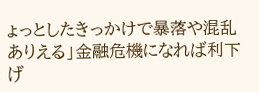ょっとしたきっかけで暴落や混乱ありえる」金融危機になれば利下げ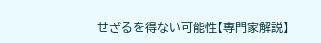せざるを得ない可能性【専門家解説】